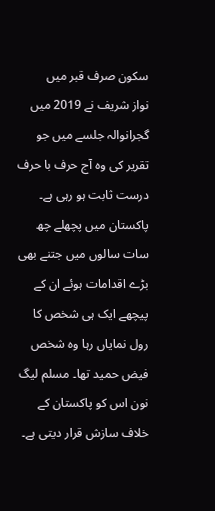سکون صرف قبر میں
نواز شریف نے 2019 میں گجرانوالہ جلسے میں جو تقریر کی وہ آج حرف با حرف درست ثابت ہو رہی ہے۔ پاکستان میں پچھلے چھ سات سالوں میں جتنے بھی بڑے اقدامات ہوئے ان کے پیچھے ایک ہی شخص کا رول نمایاں رہا وہ شخص فیض حمید تھا۔ مسلم لیگ نون اس کو پاکستان کے خلاف سازش قرار دیتی ہے۔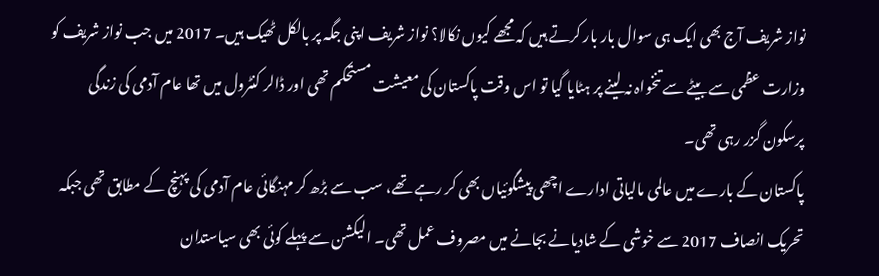نواز شریف آج بھی ایک ہی سوال بار بار کرتے ہیں کہ مجھے کیوں نکالا؟ نواز شریف اپنی جگہ پر بالکل ٹھیک ہیں۔ 2017 میں جب نواز شریف کو وزارت عظمی سے بیٹے سے تنخواہ نہ لینے پر ہٹایا گیا تو اس وقت پاکستان کی معیشت مستحکم تھی اور ڈالر کنٹرول میں تھا عام آدمی کی زندگی پرسکون گزر رہی تھی۔
پاکستان کے بارے میں عالمی مالیاتی ادارے اچھی پیشگوئیاں بھی کر رہے تھے، سب سے بڑھ کر مہنگائی عام آدمی کی پہنچ کے مطابق تھی جبکہ تحریک انصاف 2017 سے خوشی کے شادیانے بجانے میں مصروف عمل تھی۔ الیکشن سے پہلے کوئی بھی سیاستدان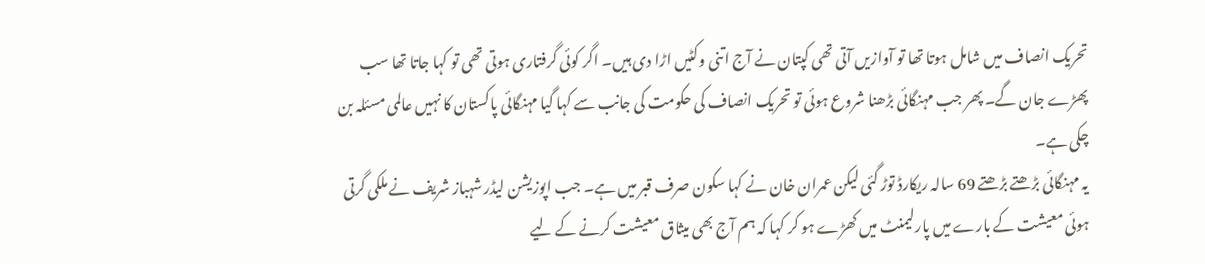تحریک انصاف میں شامل ہوتا تھا تو آوازیں آتی تھی کپتان نے آج اتنی وکٹیں اڑا دی ہیں۔ اگر کوئی گرفتاری ہوتی تھی تو کہا جاتا تھا سب پھڑے جان گے۔ پھر جب مہنگائی بڑھنا شروع ہوئی تو تحریک انصاف کی حکومت کی جانب سے کہا گیا مہنگائی پاکستان کا نہیں عالمی مسئلہ بن چکی ہے۔
یہ مہنگائی بڑھتے بڑھتے 69 سالہ ریکارڈ توڑ گئی لیکن عمران خان نے کہا سکون صرف قبر میں ہے۔ جب اپوزیشن لیڈر شہباز شریف نے ملکی گرتی ہوئی معیشت کے بارے میں پارلیمنٹ میں کھڑے ہو کر کہا کہ ہم آج بھی میثاق معیشت کرنے کے لیے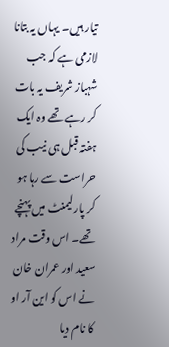تیار ہیں۔ یہاں یہ بتانا لازمی ہے کہ جب شہباز شریف یہ بات کر رہے تھے وہ ایک ہفتہ قبل ہی نیب کی حراست سے رہا ہو کر پارلیمنٹ میں پہنچے تھے۔ اس وقت مراد سعید اور عمران خان نے اس کو این آر او کا نام دیا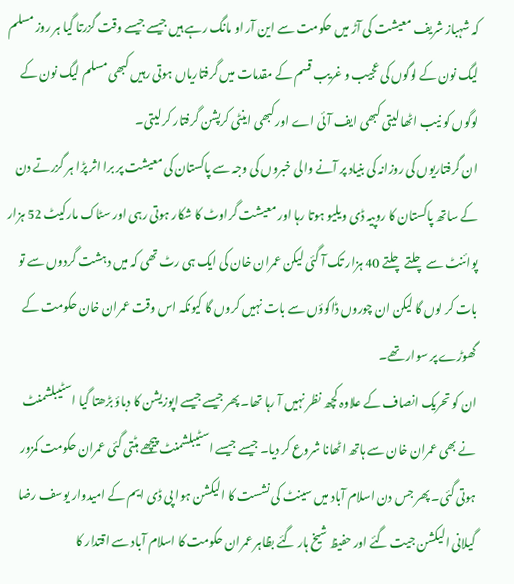کہ شہباز شریف معیشت کی آڑ میں حکومت سے این آر او مانگ رہے ہیں جیسے جیسے وقت گزرتا گیا ہر روز مسلم لیگ نون کے لوگوں کی عجیب و غریب قسم کے مقدمات میں گرفتاریاں ہوتی رہیں کبھی مسلم لیگ نون کے لوگوں کو نیب اٹھا لیتی کبھی ایف آئی اے اور کبھی اینٹی کرپشن گرفتار کر لیتی۔
ان گرفتاریوں کی روزانہ کی بنیاد پر آنے والی خبروں کی وجہ سے پاکستان کی معیشت پر برا اثر پڑا ہر گزرتے دن کے ساتھ پاکستان کا روپیہ ڈی ویلیو ہوتا رہا اور معیشت گراوٹ کا شکار ہوتی رہی اور سٹاک مارکیٹ 52 ہزار پوائنٹ سے چلتے چلتے 40 ہزار تک آ گئی لیکن عمران خان کی ایک ہی رٹ تھی کہ میں دہشت گردوں سے تو بات کر لوں گا لیکن ان چوروں ڈاکوؤں سے بات نہیں کروں گا کیونکہ اس وقت عمران خان حکومت کے گھوڑے پر سوار تھے۔
ان کو تحریک انصاف کے علاوہ کچھ نظر نہیں آ رہا تھا۔ پھر جیسے جیسے اپوزیشن کا دباؤ بڑھتا گیا اسٹیبلشمنٹ نے بھی عمران خان سے ہاتھ اٹھانا شروع کر دیا۔ جیسے جیسے اسٹیبلشمنٹ پیچھے ہٹتی گئی عمران حکومت کمزور ہوتی گئی۔ پھر جس دن اسلام آباد میں سینٹ کی نشست کا الیکشن ہوا پی ڈی ایم کے امیدوار یوسف رضا گیلانی الیکشن جیت گئے اور حفیظ شیخ ہار گئے بظاہر عمران حکومت کا اسلام آباد سے اقتدار کا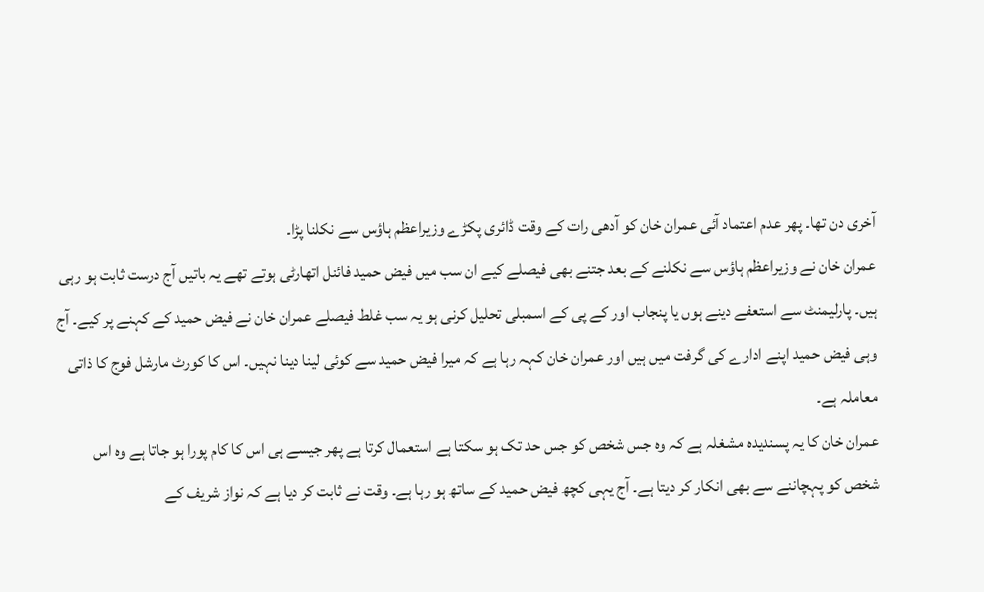آخری دن تھا۔ پھر عدم اعتماد آئی عمران خان کو آدھی رات کے وقت ڈائری پکڑے وزیراعظم ہاؤس سے نکلنا پڑا۔
عمران خان نے وزیراعظم ہاؤس سے نکلنے کے بعد جتنے بھی فیصلے کیے ان سب میں فیض حمید فائنل اتھارٹی ہوتے تھے یہ باتیں آج درست ثابت ہو رہی ہیں۔ پارلیمنٹ سے استعفے دینے ہوں یا پنجاب اور کے پی کے اسمبلی تحلیل کرنی ہو یہ سب غلط فیصلے عمران خان نے فیض حمید کے کہنے پر کیے۔ آج وہی فیض حمید اپنے ادارے کی گرفت میں ہیں اور عمران خان کہہ رہا ہے کہ میرا فیض حمید سے کوئی لینا دینا نہیں۔ اس کا کورٹ مارشل فوج کا ذاتی معاملہ ہے۔
عمران خان کا یہ پسندیدہ مشغلہ ہے کہ وہ جس شخص کو جس حد تک ہو سکتا ہے استعمال کرتا ہے پھر جیسے ہی اس کا کام پورا ہو جاتا ہے وہ اس شخص کو پہچاننے سے بھی انکار کر دیتا ہے۔ آج یہی کچھ فیض حمید کے ساتھ ہو رہا ہے۔ وقت نے ثابت کر دیا ہے کہ نواز شریف کے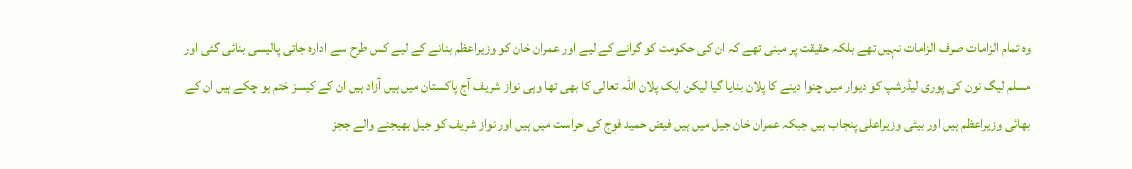وہ تمام الزامات صرف الزامات نہیں تھے بلکہ حقیقت پر مبنی تھے کہ ان کی حکومت کو گرانے کے لیے اور عمران خان کو وزیراعظم بنانے کے لیے کس طرح سے ادارہ جاتی پالیسی بنائی گئی اور مسلم لیگ نون کی پوری لیڈرشپ کو دیوار میں چنوا دینے کا پلان بنایا گیا لیکن ایک پلان اللہ تعالی کا بھی تھا وہی نواز شریف آج پاکستان میں ہیں آزاد ہیں ان کے کیسز ختم ہو چکے ہیں ان کے بھائی وزیراعظم ہیں اور بیٹی وزیراعلی پنجاب ہیں جبکہ عمران خان جیل میں ہیں فیض حمید فوج کی حراست میں ہیں اور نواز شریف کو جیل بھیجنے والے ججز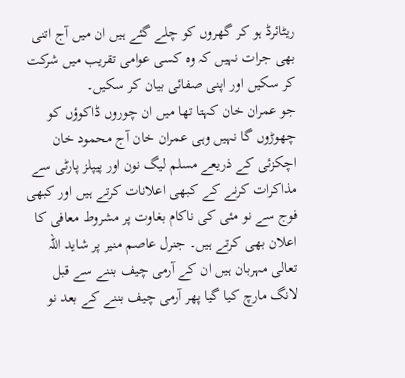ریٹائرڈ ہو کر گھروں کو چلے گئے ہیں ان میں آج اتنی بھی جرات نہیں کہ وہ کسی عوامی تقریب میں شرکت کر سکیں اور اپنی صفائی بیان کر سکیں۔
جو عمران خان کہتا تھا میں ان چوروں ڈاکوؤں کو چھوڑوں گا نہیں وہی عمران خان آج محمود خان اچکزئی کے ذریعے مسلم لیگ نون اور پیپلز پارٹی سے مذاکرات کرنے کے کبھی اعلانات کرتے ہیں اور کبھی فوج سے نو مئی کی ناکام بغاوت پر مشروط معافی کا اعلان بھی کرتے ہیں۔ جنرل عاصم منیر پر شاید اللہ تعالی مہربان ہیں ان کے آرمی چیف بننے سے قبل لانگ مارچ کیا گیا پھر آرمی چیف بننے کے بعد نو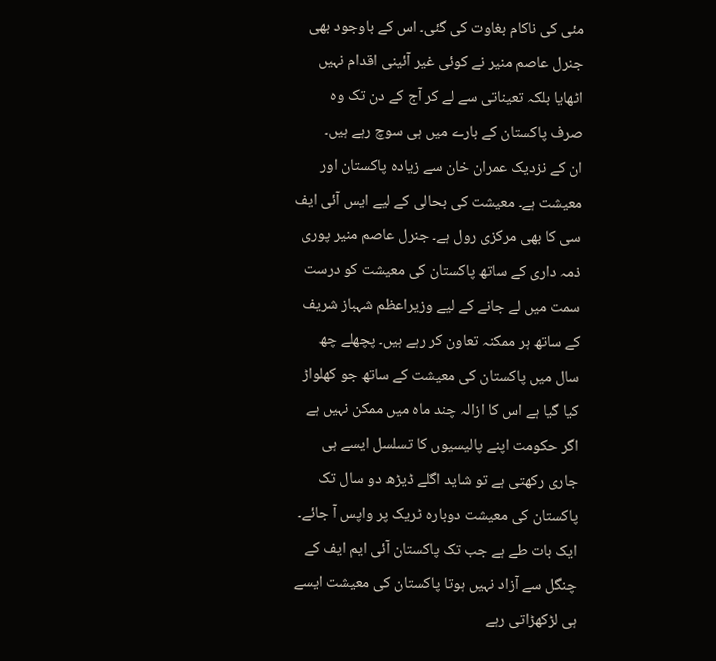مئی کی ناکام بغاوت کی گئی۔ اس کے باوجود بھی جنرل عاصم منیر نے کوئی غیر آئینی اقدام نہیں اٹھایا بلکہ تعیناتی سے لے کر آج کے دن تک وہ صرف پاکستان کے بارے میں ہی سوچ رہے ہیں۔
ان کے نزدیک عمران خان سے زیادہ پاکستان اور معیشت ہے۔ معیشت کی بحالی کے لیے ایس آئی ایف سی کا بھی مرکزی رول ہے۔ جنرل عاصم منیر پوری ذمہ داری کے ساتھ پاکستان کی معیشت کو درست سمت میں لے جانے کے لیے وزیراعظم شہباز شریف کے ساتھ ہر ممکنہ تعاون کر رہے ہیں۔ پچھلے چھ سال میں پاکستان کی معیشت کے ساتھ جو کھلواڑ کیا گیا ہے اس کا ازالہ چند ماہ میں ممکن نہیں ہے اگر حکومت اپنے پالیسیوں کا تسلسل ایسے ہی جاری رکھتی ہے تو شاید اگلے ڈیڑھ دو سال تک پاکستان کی معیشت دوبارہ ٹریک پر واپس آ جائے۔
ایک بات طے ہے جب تک پاکستان آئی ایم ایف کے چنگل سے آزاد نہیں ہوتا پاکستان کی معیشت ایسے ہی لڑکھڑاتی رہے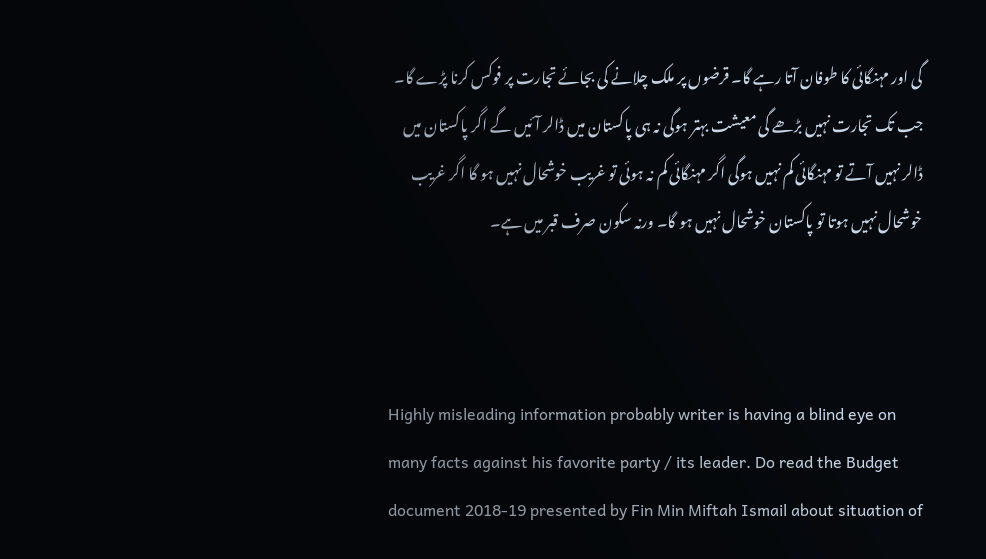گی اور مہنگائی کا طوفان آتا رہے گا۔ قرضوں پر ملک چلانے کی بجائے تجارت پر فوکس کرنا پڑے گا۔ جب تک تجارت نہیں بڑھے گی معیشت بہتر ہوگی نہ ہی پاکستان میں ڈالر آئیں گے اگر پاکستان میں ڈالر نہیں آتے تو مہنگائی کم نہیں ہوگی اگر مہنگائی کم نہ ہوئی تو غریب خوشحال نہیں ہو گا اگر غریب خوشحال نہیں ہوتا تو پاکستان خوشحال نہیں ہو گا۔ ورنہ سکون صرف قبر میں ہے۔



Highly misleading information probably writer is having a blind eye on many facts against his favorite party / its leader. Do read the Budget document 2018-19 presented by Fin Min Miftah Ismail about situation of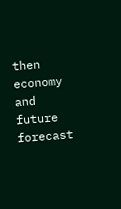then economy and future forecast